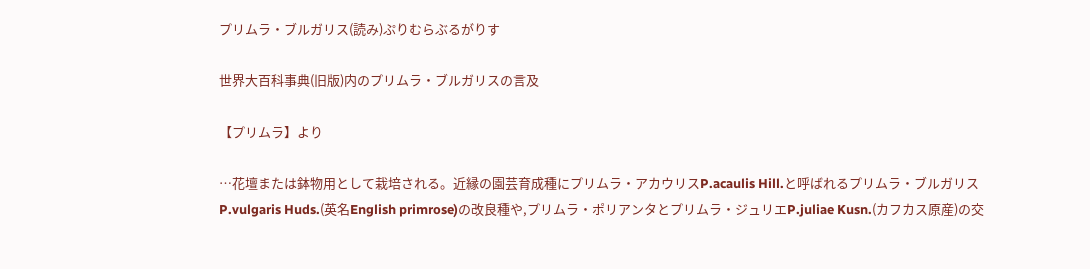プリムラ・ブルガリス(読み)ぷりむらぶるがりす

世界大百科事典(旧版)内のプリムラ・ブルガリスの言及

【プリムラ】より

…花壇または鉢物用として栽培される。近縁の園芸育成種にプリムラ・アカウリスP.acaulis Hill.と呼ばれるプリムラ・ブルガリスP.vulgaris Huds.(英名English primrose)の改良種や,プリムラ・ポリアンタとプリムラ・ジュリエP.juliae Kusn.(カフカス原産)の交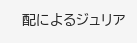配によるジュリア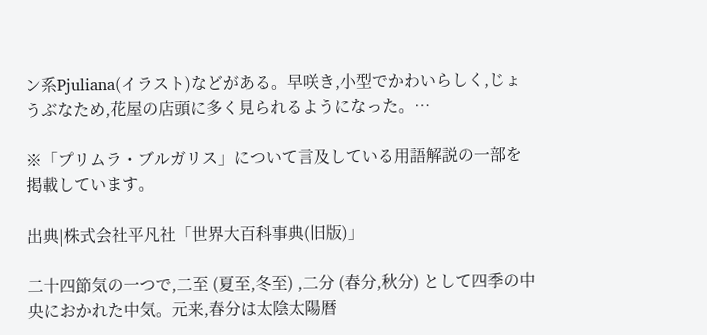ン系Pjuliana(イラスト)などがある。早咲き,小型でかわいらしく,じょうぶなため,花屋の店頭に多く見られるようになった。…

※「プリムラ・ブルガリス」について言及している用語解説の一部を掲載しています。

出典|株式会社平凡社「世界大百科事典(旧版)」

二十四節気の一つで,二至 (夏至,冬至) ,二分 (春分,秋分) として四季の中央におかれた中気。元来,春分は太陰太陽暦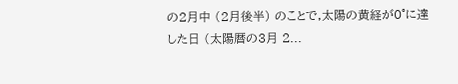の2月中 (2月後半) のことで,太陽の黄経が0°に達した日 (太陽暦の3月 2...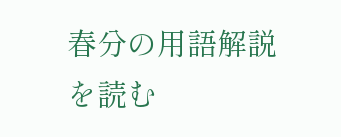春分の用語解説を読む